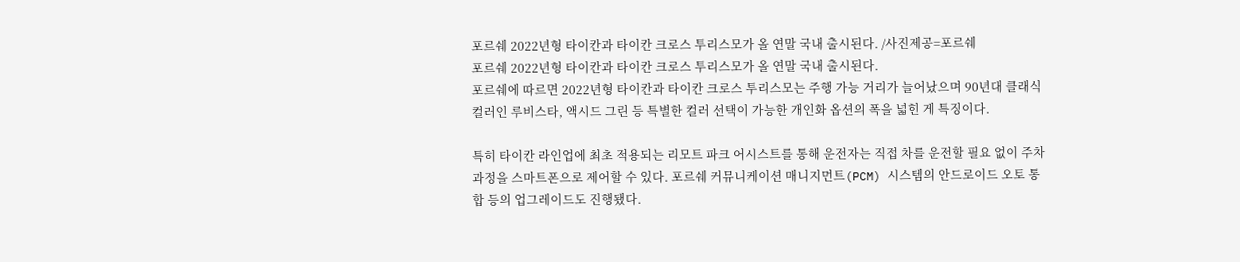포르쉐 2022년형 타이칸과 타이칸 크로스 투리스모가 올 연말 국내 출시된다. /사진제공=포르쉐
포르쉐 2022년형 타이칸과 타이칸 크로스 투리스모가 올 연말 국내 출시된다.
포르쉐에 따르면 2022년형 타이칸과 타이칸 크로스 투리스모는 주행 가능 거리가 늘어났으며 90년대 클래식 컬러인 루비스타, 액시드 그린 등 특별한 컬러 선택이 가능한 개인화 옵션의 폭을 넓힌 게 특징이다.

특히 타이칸 라인업에 최초 적용되는 리모트 파크 어시스트를 통해 운전자는 직접 차를 운전할 필요 없이 주차 과정을 스마트폰으로 제어할 수 있다. 포르쉐 커뮤니케이션 매니지먼트(PCM) 시스템의 안드로이드 오토 통합 등의 업그레이드도 진행됐다.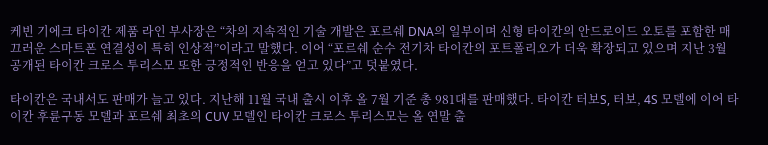케빈 기에크 타이칸 제품 라인 부사장은 “차의 지속적인 기술 개발은 포르쉐 DNA의 일부이며 신형 타이칸의 안드로이드 오토를 포함한 매끄러운 스마트폰 연결성이 특히 인상적”이라고 말했다. 이어 “포르쉐 순수 전기차 타이칸의 포트폴리오가 더욱 확장되고 있으며 지난 3월 공개된 타이칸 크로스 투리스모 또한 긍정적인 반응을 얻고 있다”고 덧붙였다.

타이칸은 국내서도 판매가 늘고 있다. 지난해 11월 국내 출시 이후 올 7월 기준 총 981대를 판매했다. 타이칸 터보S, 터보, 4S 모델에 이어 타이칸 후륜구동 모델과 포르쉐 최초의 CUV 모델인 타이칸 크로스 투리스모는 올 연말 출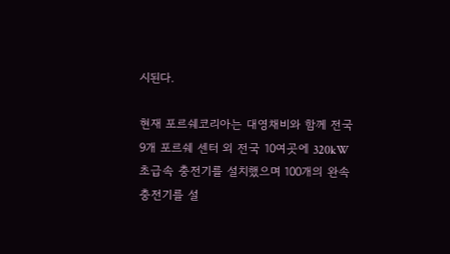시된다.

현재 포르쉐코리아는 대영채비와 함께 전국 9개 포르쉐 센터 외 전국 10여곳에 320kW 초급속 충전기를 설치했으며 100개의 완속 충전기를 설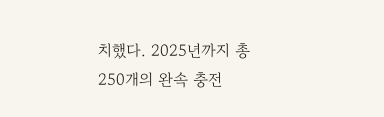치했다. 2025년까지 총 250개의 완속 충전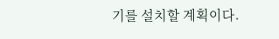기를 설치할 계획이다.